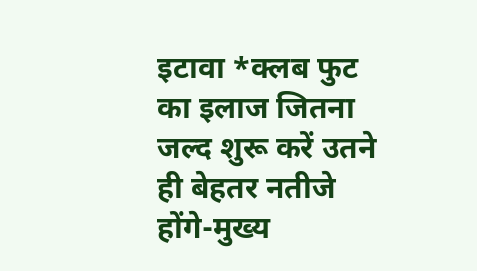इटावा *क्लब फुट का इलाज जितना जल्द शुरू करें उतने ही बेहतर नतीजे होंगे-मुख्य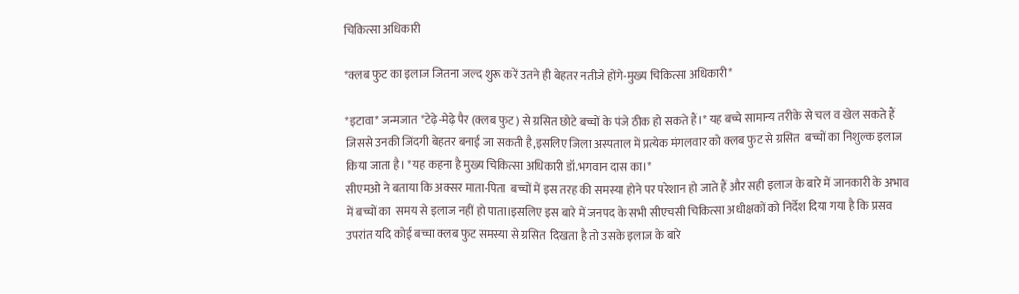चिकित्सा अधिकारी

*क्लब फुट का इलाज जितना जल्द शुरू करें उतने ही बेहतर नतीजे होंगे-मुख्य चिकित्सा अधिकारी*

*इटावा* जन्मजात *टेढ़े-मेढ़े पैर (क्लब फुट) से ग्रसित छोटे बच्चों के पंजे ठीक हो सकते हैं।* यह बच्चे सामान्य तरीके से चल व खेल सकते हैं जिससे उनकी जिंदगी बेहतर बनाई जा सकती है,इसलिए जिला अस्पताल में प्रत्येक मंगलवार को क्लब फुट से ग्रसित  बच्चों का निशुल्क इलाज किया जाता है। *यह कहना है मुख्य चिकित्सा अधिकारी डॉ.भगवान दास का।*
सीएमओ ने बताया कि अक्सर माता-पिता  बच्चों में इस तरह की समस्या होने पर परेशान हो जाते हैं और सही इलाज के बारे में जानकारी के अभाव में बच्चों का  समय से इलाज नहीं हो पाता।इसलिए इस बारे में जनपद के सभी सीएचसी चिकित्सा अधीक्षकों को निर्देश दिया गया है कि प्रसव उपरांत यदि कोई बच्चा क्लब फुट समस्या से ग्रसित  दिखता है तो उसके इलाज के बारे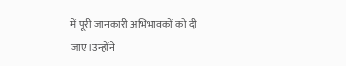में पूरी जानकारी अभिभावकों को दी जाए।उन्होंने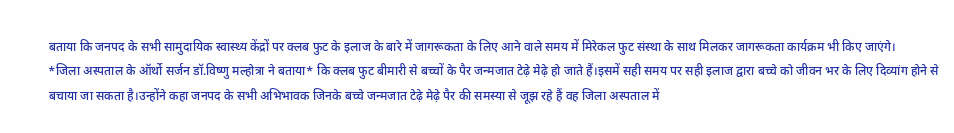बताया कि जनपद के सभी सामुदायिक स्वास्थ्य केंद्रों पर क्लब फुट के इलाज के बारे में जागरूकता के लिए आने वाले समय में मिरेकल फुट संस्था के साथ मिलकर जागरूकता कार्यक्रम भी किए जाएंगे।
*जिला अस्पताल के ऑर्थो सर्जन डॉ.विष्णु मल्होत्रा ने बताया* कि क्लब फुट बीमारी से बच्चों के पैर जन्मजात टेढ़े मेढ़े हो जाते हैं।इसमें सही समय पर सही इलाज द्वारा बच्चे को जीवन भर के लिए दिव्यांग होने से बचाया जा सकता है।उन्होंने कहा जनपद के सभी अभिभावक जिनके बच्चे जन्मजात टेढ़े मेढ़े पैर की समस्या से जूझ रहे हैं वह जिला अस्पताल में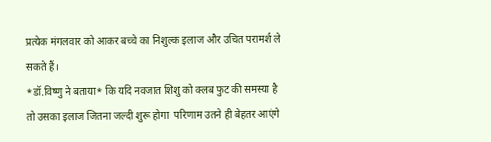प्रत्येक मंगलवार को आकर बच्चे का निशुल्क इलाज और उचित परामर्श ले सकते हैं।
*डॉ.विष्णु ने बताया* कि यदि नवजात शिशु को क्लब फुट की समस्या है तो उसका इलाज जितना जल्दी शुरू होगा  परिणाम उतने ही बेहतर आएंगे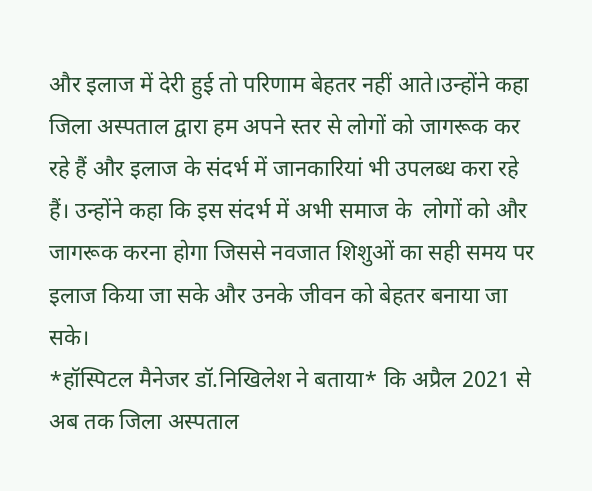और इलाज में देरी हुई तो परिणाम बेहतर नहीं आते।उन्होंने कहा जिला अस्पताल द्वारा हम अपने स्तर से लोगों को जागरूक कर रहे हैं और इलाज के संदर्भ में जानकारियां भी उपलब्ध करा रहे हैं। उन्होंने कहा कि इस संदर्भ में अभी समाज के  लोगों को और जागरूक करना होगा जिससे नवजात शिशुओं का सही समय पर इलाज किया जा सके और उनके जीवन को बेहतर बनाया जा सके।
*हॉस्पिटल मैनेजर डॉ.निखिलेश ने बताया* कि अप्रैल 2021 से अब तक जिला अस्पताल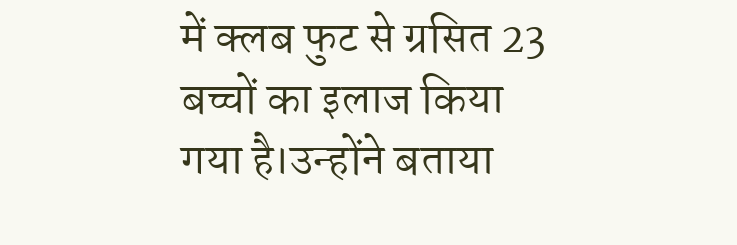में क्लब फुट से ग्रसित 23 बच्चों का इलाज किया गया है।उन्होंने बताया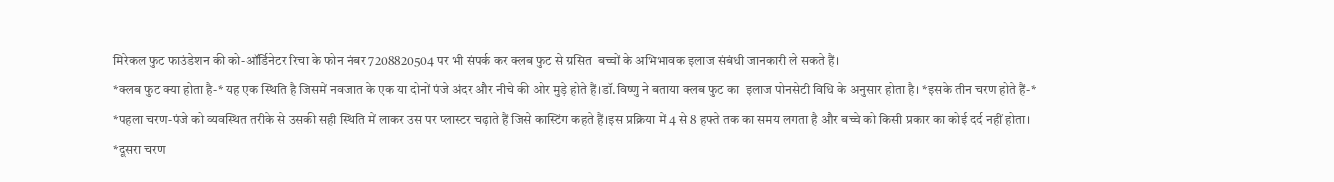मिरेकल फुट फाउंडेशन की को-ऑर्डिनेटर रिचा के फोन नंबर 7208820504 पर भी संपर्क कर क्लब फुट से ग्रसित  बच्चों के अभिभावक इलाज संबंधी जानकारी ले सकते हैं।
*क्लब फुट क्या होता है-* यह एक स्थिति है जिसमें नवजात के एक या दोनों पंजे अंदर और नीचे की ओर मुड़े होते हैं।डॉ.विष्णु ने बताया क्लब फुट का  इलाज पोनसेटी विधि के अनुसार होता है। *इसके तीन चरण होते हैं-*
*पहला चरण-पंजे को व्यवस्थित तरीके से उसकी सही स्थिति में लाकर उस पर प्लास्टर चढ़ाते हैं जिसे कास्टिंग कहते हैं।इस प्रक्रिया में 4 से 8 हफ्ते तक का समय लगता है और बच्चे को किसी प्रकार का कोई दर्द नहीं होता।
*दूसरा चरण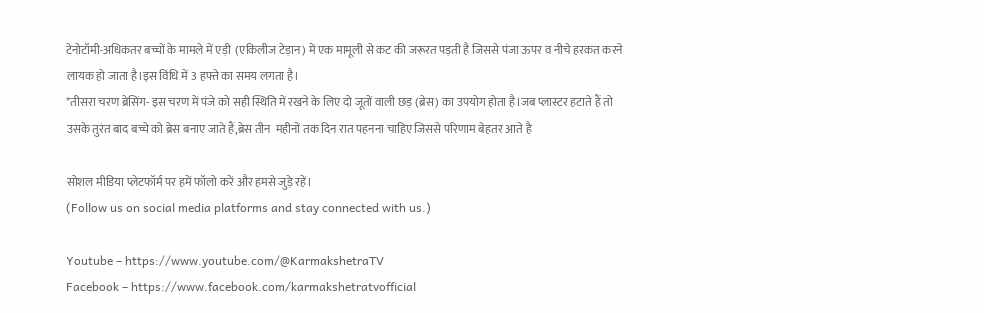टेनोटॉमी-अधिकतर बच्चों के मामले में एड़ी  (एकिलीज टेड़ान) में एक मामूली से कट की जरूरत पड़ती है जिससे पंजा ऊपर व नीचे हरकत करने लायक हो जाता है।इस विधि में 3 हफ्ते का समय लगता है।
*तीसरा चरण ब्रेसिंग- इस चरण में पंजे को सही स्थिति में रखने के लिए दो जूतों वाली छड़ (ब्रेस) का उपयोग होता है।जब प्लास्टर हटाते हैं तो उसके तुरंत बाद बच्चे को ब्रेस बनाए जाते हैं,ब्रेस तीन  महीनों तक दिन रात पहनना चाहिए जिससे परिणाम बेहतर आते है

सोशल मीडिया प्लेटफॉर्म पर हमें फॉलो करें और हमसे जुड़े रहें।
(Follow us on social media platforms and stay connected with us.)

Youtube – https://www.youtube.com/@KarmakshetraTV
Facebook – https://www.facebook.com/karmakshetratvofficial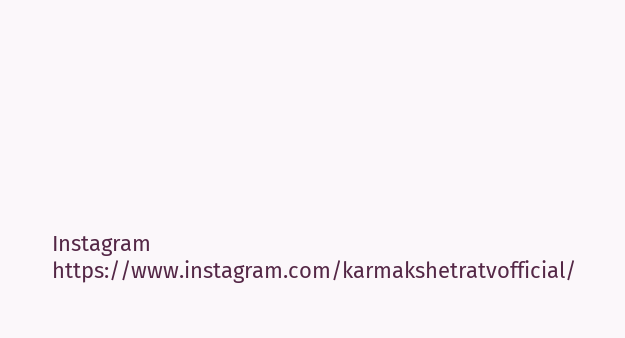Instagram
https://www.instagram.com/karmakshetratvofficial/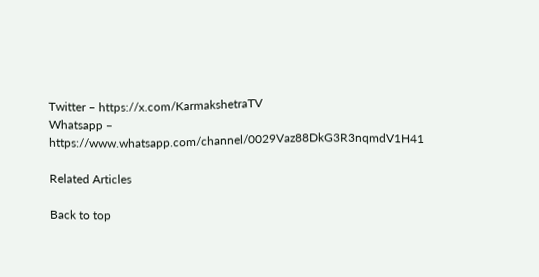Twitter – https://x.com/KarmakshetraTV
Whatsapp – https://www.whatsapp.com/channel/0029Vaz88DkG3R3nqmdV1H41

Related Articles

Back to top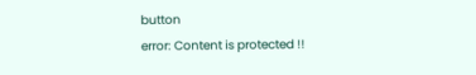button
error: Content is protected !!